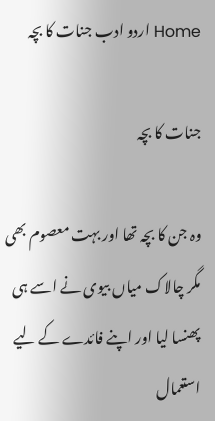Home اردو ادب جنات کا بچہ

جنات کا بچہ

وہ جن کا بچہ تھا اور بہت معصوم بھی مگر چالاک میاں بیوی نے اسے ہی پھنسا لیا اور اپنے فائدے کے لیے استعمال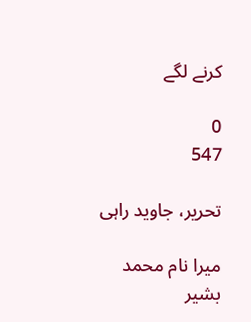کرنے لگے

0
547

تحریر، جاوید راہی

میرا نام محمد بشیر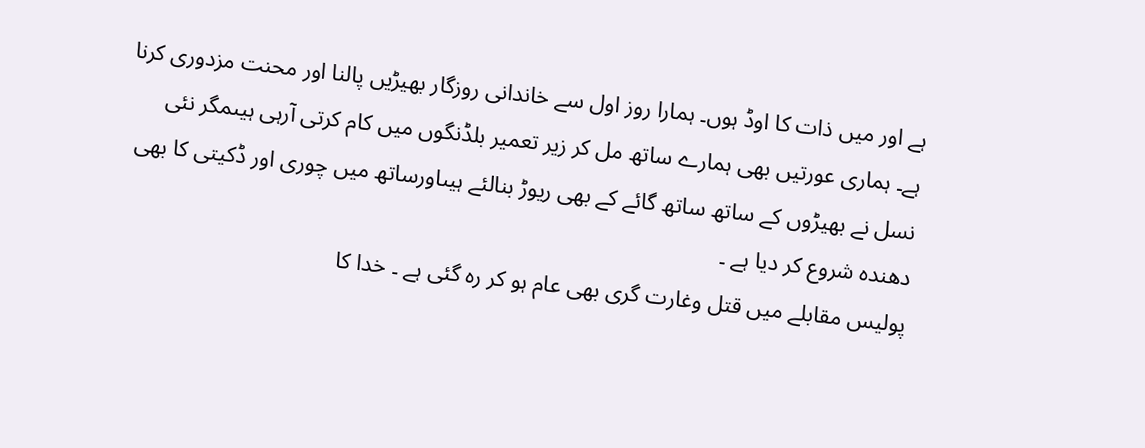ہے اور میں ذات کا اوڈ ہوں۔ ہمارا روز اول سے خاندانی روزگار بھیڑیں پالنا اور محنت مزدوری کرنا ہے۔ ہماری عورتیں بھی ہمارے ساتھ مل کر زیر تعمیر بلڈنگوں میں کام کرتی آرہی ہیںمگر نئی نسل نے بھیڑوں کے ساتھ ساتھ گائے کے بھی ریوڑ بنالئے ہیںاورساتھ میں چوری اور ڈکیتی کا بھی دھندہ شروع کر دیا ہے ۔
پولیس مقابلے میں قتل وغارت گری بھی عام ہو کر رہ گئی ہے ۔ خدا کا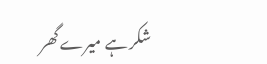شکر ہے میرے گھر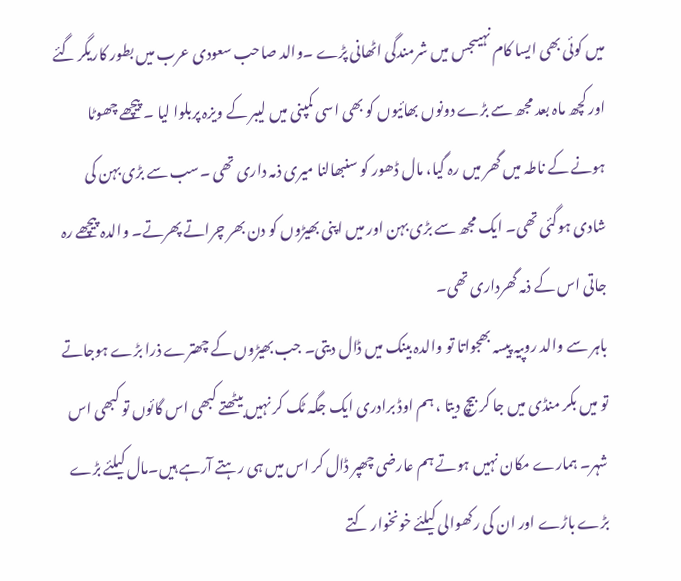میں کوئی بھی ایسا کام نہیںجس میں شرمندگی اٹھانی پڑے ۔والد صاحب سعودی عرب میں بطور کاریگر گئے اور کچھ ماہ بعد مجھ سے بڑے دونوں بھائیوں کو بھی اسی کمپنی میں لیبر کے ویزہ پربلوا لیا ۔ پیچھے چھوٹا ہونے کے ناطہ میں گھر میں رہ گیا، مال ڈھور کو سنبھالنا میری ذمہ داری تھی ۔سب سے بڑی بہن کی شادی ہوگئی تھی۔ ایک مجھ سے بڑی بہن اور میں اپنی بھیڑوں کو دن بھر چراتے پھرتے۔ والدہ پیچھے رہ جاتی اس کے ذمہ گھرداری تھی۔
باہر سے والد روپیہ پیسہ بھجواتا تو والدہ بینک میں ڈال دیتی۔ جب بھیڑوں کے چھترے ذرا بڑے ہوجاتے تو میں بکر منڈی میں جا کر بیچ دیتا ، ہم اوڈ برادری ایک جگہ ٹک کر نہیں بیٹھتے کبھی اس گائوں تو کبھی اس شہر۔ ہمارے مکان نہیں ہوتے ہم عارضی چھپر ڈال کر اس میں ہی رہتے آرہے ہیں۔مال کیلئے بڑے بڑے باڑے اور ان کی رکھوالی کیلئے خونخوار کتے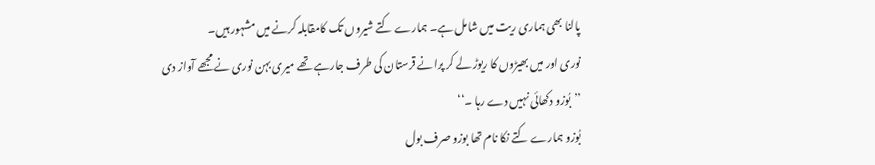پالنا بھی ہماری ریت میں شامل ہے۔ ہمارے کتے شیروں تک کامقابلہ کرنے میں مشہور ہیں۔
نوری اور میں بھیڑوں کا ریوڑ لے کر پرانے قرستان کی طرف جارہے تھے میری بہن نوری نے مجھے آواز دی
’’بُوزو دکھائی نہیں دے رہا ۔‘‘
بُوزو ہمارے کتے نکا نام تھا بوزو صرف بول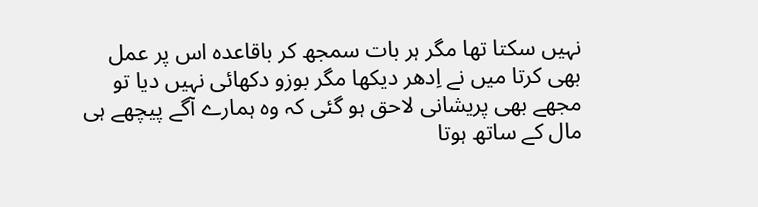نہیں سکتا تھا مگر ہر بات سمجھ کر باقاعدہ اس پر عمل بھی کرتا میں نے اِدھر دیکھا مگر بوزو دکھائی نہیں دیا تو مجھے بھی پریشانی لاحق ہو گئی کہ وہ ہمارے آگے پیچھے ہی مال کے ساتھ ہوتا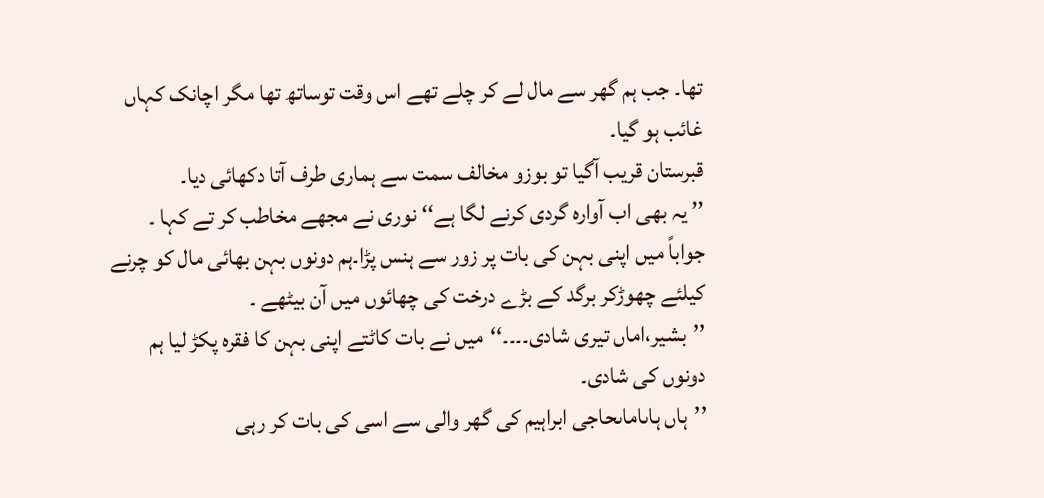تھا۔ جب ہم گھر سے مال لے کر چلے تھے اس وقت توساتھ تھا مگر اچانک کہاں غائب ہو گیا۔
قبرستان قریب آگیا تو بوزو مخالف سمت سے ہماری طرف آتا دکھائی دیا۔
’’ یہ بھی اب آوارہ گردی کرنے لگا ہے‘‘ نوری نے مجھے مخاطب کر تے کہا ۔
جواباً میں اپنی بہن کی بات پر زور سے ہنس پڑا۔ہم دونوں بہن بھائی مال کو چرنے کیلئے چھوڑکر برگد کے بڑے درخت کی چھائوں میں آن بیٹھے ۔
’’بشیر،اماں تیری شادی۔۔۔۔‘‘میں نے بات کاٹتے اپنی بہن کا فقرہ پکڑ لیا ہم دونوں کی شادی۔
’’ہاں ہاںاماںحاجی ابراہیم کی گھر والی سے اسی کی بات کر رہی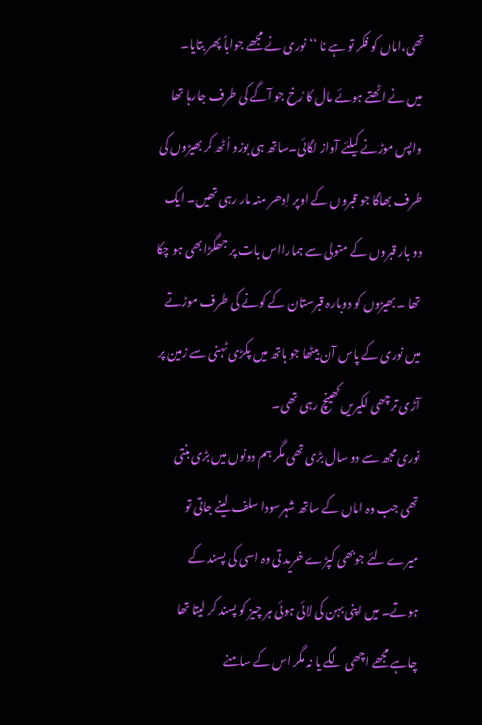تھی،اماں کو فکر تو ہے نا ‘‘نوری نے مجھے جواباً پھر بتایا۔
میں نے اٹھتے ہوئے مال کا رُخ جو آگے کی طرف جارہا تھا واپس موڑنے کیلئے آواز لگائی۔ساتھ ہی بوزو اُٹھ کر بھیڑوں کی طرف بھاگا جو قبروں کے اوپر اِدھر منہ مار رہی تھیں۔ ایک دو بار قبروں کے متولی سے ہمارااس بات پر جھگڑابھی ہو چکا تھا ۔ بھیڑوں کو دوبارہ قبرستان کے کونے کی طرف موڑتے میں نوری کے پاس آن بیٹھا جو ہاتھ میں پکڑی ٹہنی سے زمین پر آڑی ترچھی لکیریں کھینچ رہی تھی۔
نوری مجھ سے دو سال بڑی تھی مگر ہم دونوں میں بڑی بنتی تھی جب وہ اماں کے ساتھ شہرسودا سلف لینے جاتی تو میرے لئے جوبھی کپڑے خرید تی وہ اسی کی پسند کے ہوتے۔ میں اپنی بہن کی لائی ہوئی ہر چیز کو پسند کر لیتا تھا چاہے مجھے اچھی لگے یا نہ مگر اس کے سامنے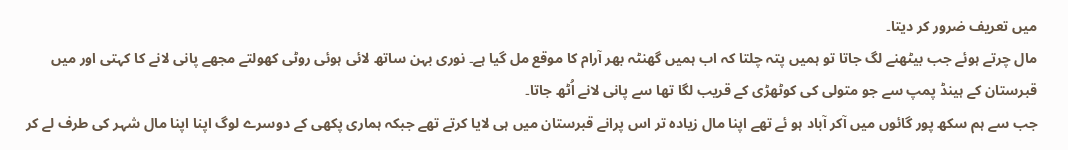میں تعریف ضرور کر دیتا۔
مال چرتے ہوئے جب بیٹھنے لگ جاتا تو ہمیں پتہ چلتا کہ اب ہمیں گھنٹہ بھر آرام کا موقع مل گیا ہے۔ نوری بہن ساتھ لائی ہوئی روٹی کھولتے مجھے پانی لانے کا کہتی اور میں قبرستان کے ہینڈ پمپ سے جو متولی کی کوٹھڑی کے قریب لگا تھا سے پانی لانے اُٹھ جاتا۔
جب سے ہم سکھ پور گائوں میں آکر آباد ہو ئے تھے اپنا مال زیادہ تر اس پرانے قبرستان میں ہی لایا کرتے تھے جبکہ ہماری پکھی کے دوسرے لوگ اپنا اپنا مال شہر کی طرف لے کر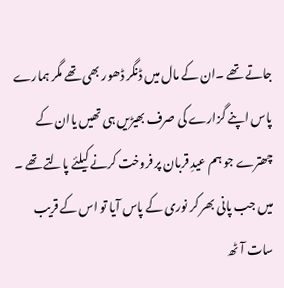جاتے تھے ۔ان کے مال میں ڈنگر ڈھور بھی تھے مگر ہمارے پاس اپنے گزارے کی صرف بھیڑیں ہی تھیں یاان کے چھترے جو ہم عیدِ قربان پر فروخت کرنے کیلئے پالتے تھے ۔
میں جب پانی بھر کر نوری کے پاس آیا تو اس کے قریب سات آٹھ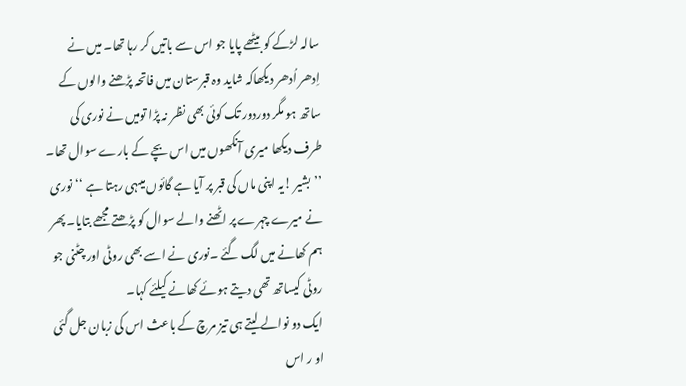سالہ لڑکے کو بیٹھے پایا جو اس سے باتیں کر رہا تھا۔ میں نے اِدھر اُدھر دیکھاکہ شاید وہ قبرستان میں فاتحہ پڑھنے والوں کے ساتھ ہو مگر دوردور تک کوئی بھی نظر نہ پڑا تومیں نے نوری کی طرف دیکھا میری آنکھوں میں اس بچے کے بارے سوال تھا۔
’’بشیر !یہ اپنی ماں کی قبر پر آیا ہے گائوں میںہی رہتا ہے ‘‘نوری نے میرے چہرے پر اٹھنے والے سوال کو پڑھتے مجھے بتایا۔ پھر ہم کھانے میں لگ گئے ۔نوری نے اسے بھی روٹی اور چٹنی جو روٹی کیساتھ تھی دیتے ہوئے کھانے کیلئے کہا۔
ایک دو نوالے لیتے ہی تیز مرچ کے باعث اس کی زبان جل گئی او ر اس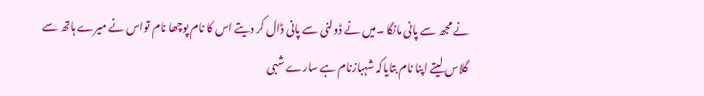نے مجھ سے پانی مانگا ۔میں نے ڈولنی سے پانی ڈال کر دیتے اس کا نام پوچھا نام تواس نے میرے ہاتھ سے گلاس لیتے اپنا نام بتایاکہ شہبازنام ہے سارے شبی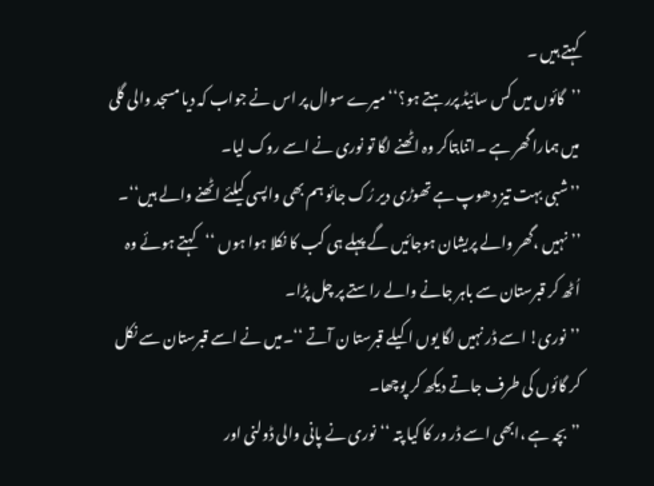کہتے ہیں ۔
’’گائوں میں کس سائیڈ پررہتے ہو؟‘‘ میرے سوال پر اس نے جواب کہ دیا مسجد والی گلی میں ہمارا گھر ہے ۔اتنابتاکر وہ اٹھنے لگا تو نوری نے اسے روک لیا۔
’’شبی بہت تیز دھوپ ہے تھوڑی دیر رُک جائو ہم بھی واپسی کیلئے اٹھنے والے ہیں‘‘۔
’’ نہیں ،گھر والے پریشان ہوجائیں گے پہلے ہی کب کا نکلا ہوا ہوں ‘‘کہتے ہوئے وہ اُٹھ کر قبرستان سے باہر جانے والے راستے پر چل پڑا۔
’’نوری! اسے ڈر نہیں لگا یوں اکیلے قبرستا ن آتے ‘‘۔میں نے اسے قبرستان سے نکل کر گائوں کی طرف جاتے دیکھ کر پوچھا۔
’’بچہ ہے ،ابھی اسے ڈر ور کا کیا پتہ ‘‘نوری نے پانی والی ڈولنی اور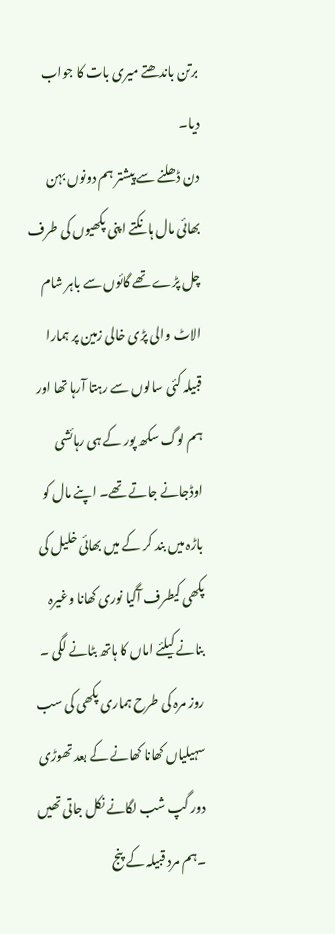برتن باندھتے میری بات کا جواب دیا۔
دن ڈھلنے سے پیشتر ہم دونوں بہن بھائی مال ہانکتے اپنی پکھیوں کی طرف چل پڑے تھے گائوں سے باہر شام الاٹ والی پڑی خالی زمین پر ہمارا قبیلہ کئی سالوں سے رہتا آرہا تھا اور ہم لوگ سکھ پور کے ہی رہائشی اوڈجانے جاتے تھے۔ اپنے مال کو باڑہ میں بند کر کے میں بھائی خلیل کی پکھی کیطرف آگیا نوری کھانا وغیرہ بنانے کیلئے اماں کا ہاتھ بٹانے لگی ۔
روز مرہ کی طرح ہماری پکھی کی سب سہیلیاں کھانا کھانے کے بعد تھوڑی دور گپ شب لگانے نکل جاتی تھیں ۔ہم مرد قبیلہ کے پنج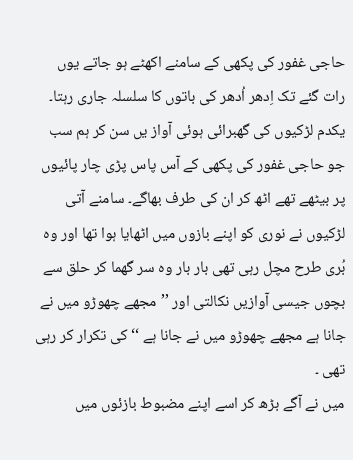حاجی غفور کی پکھی کے سامنے اکھٹے ہو جاتے یوں رات گئے تک اِدھر اُدھر کی باتوں کا سلسلہ جاری رہتا۔
یکدم لڑکیوں کی گھبرائی ہوئی آواز یں سن کر ہم سب جو حاجی غفور کی پکھی کے آس پاس پڑی چار پائیوں پر بیٹھے تھے اٹھ کر ان کی طرف بھاگے۔ سامنے آتی لڑکیوں نے نوری کو اپنے بازوں میں اٹھایا ہوا تھا اور وہ بُری طرح مچل رہی تھی بار بار وہ سر گھما کر حلق سے بچوں جیسی آوازیں نکالتی اور ’’مجھے چھوڑو میں نے جانا ہے مجھے چھوڑو میں نے جانا ہے ‘‘کی تکرار کر رہی تھی ۔
میں نے آگے بڑھ کر اسے اپنے مضبوط بازئوں میں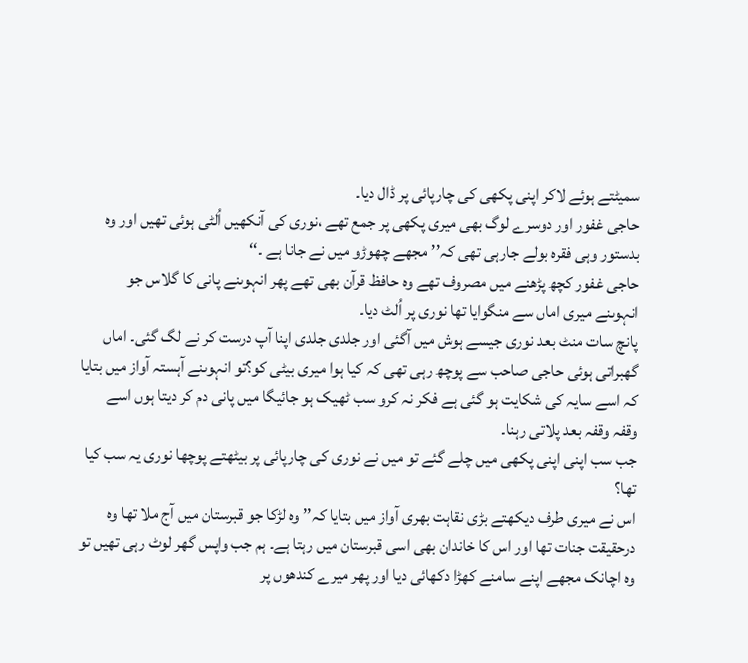سمیٹتے ہوئے لاکر اپنی پکھی کی چارپائی پر ڈال دیا۔
حاجی غفور اور دوسرے لوگ بھی میری پکھی پر جمع تھے ،نوری کی آنکھیں اُلٹی ہوئی تھیں اور وہ بدستور وہی فقرہ بولے جارہی تھی کہ’’ مجھے چھوڑو میں نے جانا ہے ۔‘‘
حاجی غفور کچھ پڑھنے میں مصروف تھے وہ حافظ قرآن بھی تھے پھر انہوںنے پانی کا گلاس جو انہوںنے میری اماں سے منگوایا تھا نوری پر اُلٹ دیا۔
پانچ سات منٹ بعد نوری جیسے ہوش میں آگئی اور جلدی جلدی اپنا آپ درست کر نے لگ گئی۔ اماں گھبراتی ہوئی حاجی صاحب سے پوچھ رہی تھی کہ کیا ہوا میری بیٹی کو؟تو انہوںنے آہستہ آواز میں بتایا کہ اسے سایہ کی شکایت ہو گئی ہے فکر نہ کرو سب ٹھیک ہو جائیگا میں پانی دم کر دیتا ہوں اسے وقفہ وقفہ بعد پلاتی رہنا۔
جب سب اپنی اپنی پکھی میں چلے گئے تو میں نے نوری کی چارپائی پر بیٹھتے پوچھا نوری یہ سب کیا تھا؟
اس نے میری طرف دیکھتے بڑی نقاہت بھری آواز میں بتایا کہ’’ وہ لڑکا جو قبرستان میں آج ملا تھا وہ درحقیقت جنات تھا اور اس کا خاندان بھی اسی قبرستان میں رہتا ہے۔ ہم جب واپس گھر لوٹ رہی تھیں تو وہ اچانک مجھے اپنے سامنے کھڑا دکھائی دیا اور پھر میرے کندھوں پر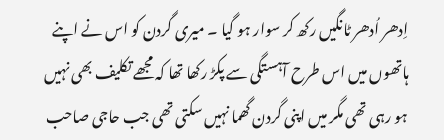اِدھر اُدھر ٹانگیں رکھ کر سوار ہو گیا ۔ میری گردن کو اس نے اپنے ہاتھوں میں اس طرح آہستگی سے پکڑ رکھا تھا کہ مجھے تکلیف بھی نہیں ہو رہی تھی مگر میں اپنی گردن گھما نہیں سکتی تھی جب حاجی صاحب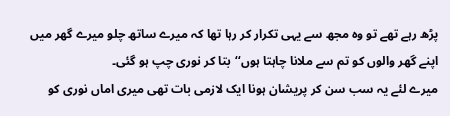پڑھ رہے تھے تو وہ مجھ سے یہی تکرار کر رہا تھا کہ میرے ساتھ چلو میرے گھر میں اپنے گھر والوں کو تم سے ملانا چاہتا ہوں‘‘بتا کر نوری چپ ہو گئی۔
میرے لئے یہ سب سن کر پریشان ہونا ایک لازمی بات تھی میری اماں نوری کو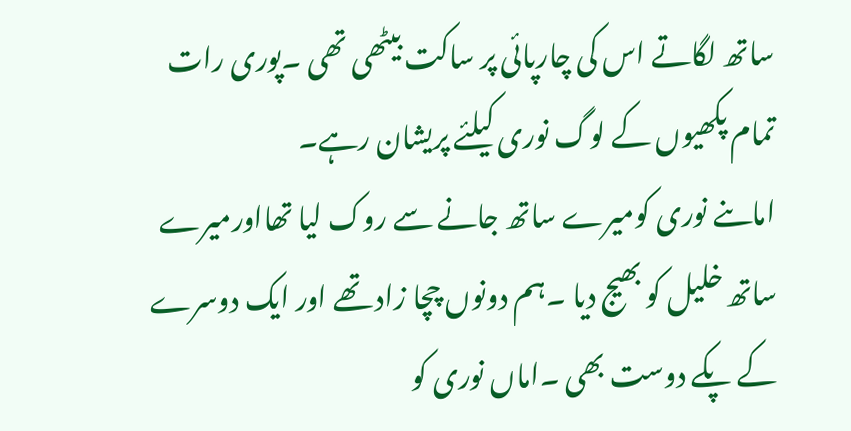ساتھ لگاتے اس کی چارپائی پر ساکت بیٹھی تھی ۔پوری رات تمام پکھیوں کے لوگ نوری کیلئے پریشان رہے۔
اماںنے نوری کومیرے ساتھ جانے سے روک لیا تھااورمیرے ساتھ خلیل کو بھیج دیا ۔ہم دونوں چچا زاد تھے اور ایک دوسرے کے پکے دوست بھی ۔اماں نوری کو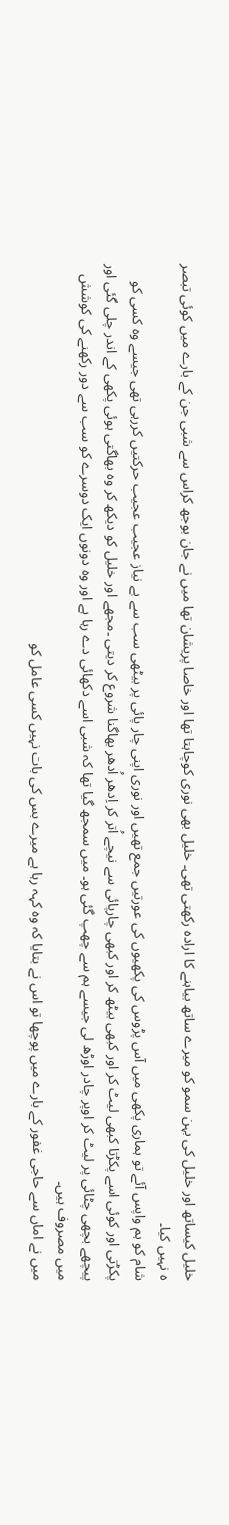خلیل کیساتھ اور خلیل کی بہن سمو کو میرے ساتھ بیاہنے کا ارادہ رکھتی تھی۔ خلیل بھی نوری کوچاہتا تھا اور خاصا پریشان تھا میں نے جان بوجھ کراس سے شبی جن کے بارے میں کوئی تبصر ہ نہیں کیا۔
شام کو ہم واپس آئے تو ہماری پکھی میں آس پڑوس کی پکھیوں کی عورتیں جمع تھیں اور نوری اپنی چار پائی پر بیٹھی سب سے بے نیاز عجیب عجیب حرکتیں کررہی تھی جیسے وہ کسی کو پکڑتی اور کوئی اسے پکڑتا کبھی لیٹ کر اور کبھی بیٹھ کر اور کبھی چارپائی سے نیچے اُتر کر اِدھر اُدھر بھاگنا شروع کر دیتی ۔مجھے اور خلیل کو دیکھ کر وہ بھاگتی ہوئی پکھی کے اندر چلی گئی اور پیچھے بچھی چٹائی پر لیٹ کر اوپر چادر اوڑھ لی جیسے ہم سے چھپ گئی ہو۔ میں سمجھ گیا تھا کہ شبی اسے دکھائی دے رہا ہے اور وہ دونوں ایک دوسرے کو سب سے دور رکھنے کی کوشش میں مصروف ہیں۔
میں نے اماں سے حاجی غفور کے بارے میں پوچھا تو اس نے بتایا کہ وہ کہہ رہا ہے میرے بس کی بات نہیں کسی عامل کو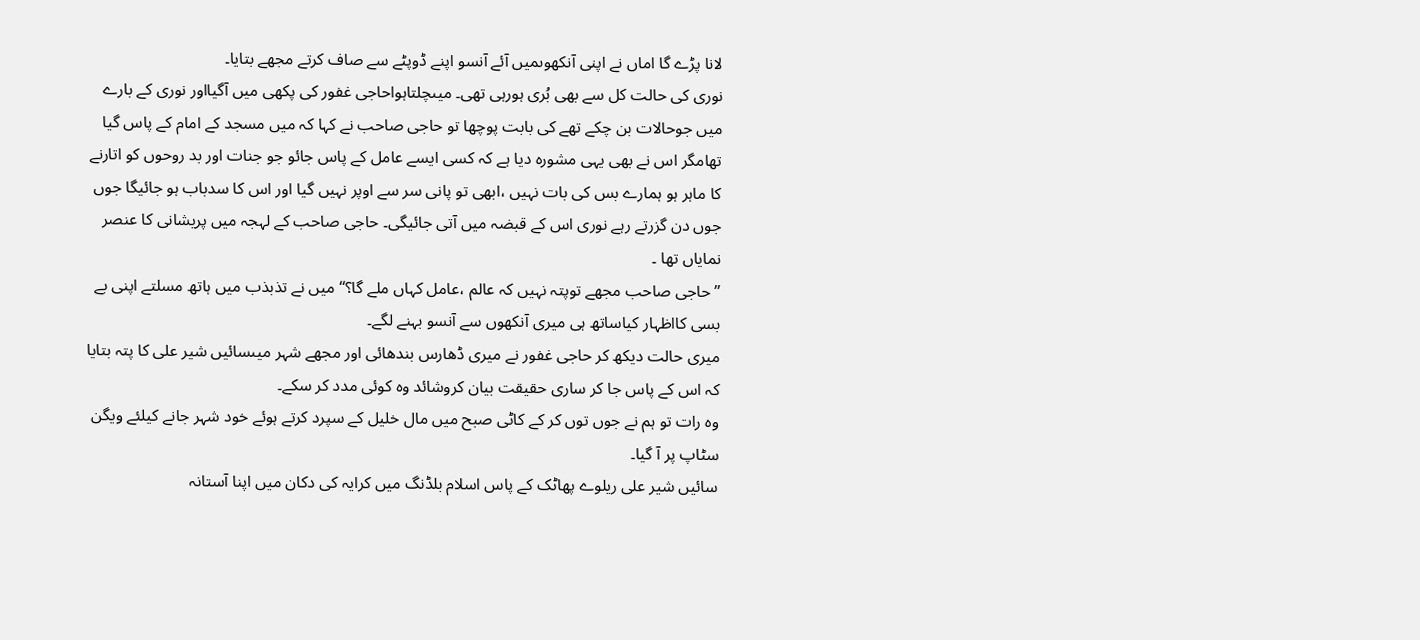لانا پڑے گا اماں نے اپنی آنکھوںمیں آئے آنسو اپنے ڈوپٹے سے صاف کرتے مجھے بتایا۔
نوری کی حالت کل سے بھی بُری ہورہی تھی۔ میںچلتاہواحاجی غفور کی پکھی میں آگیااور نوری کے بارے میں جوحالات بن چکے تھے کی بابت پوچھا تو حاجی صاحب نے کہا کہ میں مسجد کے امام کے پاس گیا تھامگر اس نے بھی یہی مشورہ دیا ہے کہ کسی ایسے عامل کے پاس جائو جو جنات اور بد روحوں کو اتارنے کا ماہر ہو ہمارے بس کی بات نہیں ،ابھی تو پانی سر سے اوپر نہیں گیا اور اس کا سدباب ہو جائیگا جوں جوں دن گزرتے رہے نوری اس کے قبضہ میں آتی جائیگی۔ حاجی صاحب کے لہجہ میں پریشانی کا عنصر نمایاں تھا ۔
’’حاجی صاحب مجھے توپتہ نہیں کہ عالم ،عامل کہاں ملے گا؟‘‘ میں نے تذبذب میں ہاتھ مسلتے اپنی بے بسی کااظہار کیاساتھ ہی میری آنکھوں سے آنسو بہنے لگے۔
میری حالت دیکھ کر حاجی غفور نے میری ڈھارس بندھائی اور مجھے شہر میںسائیں شیر علی کا پتہ بتایا کہ اس کے پاس جا کر ساری حقیقت بیان کروشائد وہ کوئی مدد کر سکے۔
وہ رات تو ہم نے جوں توں کر کے کاٹی صبح میں مال خلیل کے سپرد کرتے ہوئے خود شہر جانے کیلئے ویگن سٹاپ پر آ گیا۔
سائیں شیر علی ریلوے پھاٹک کے پاس اسلام بلڈنگ میں کرایہ کی دکان میں اپنا آستانہ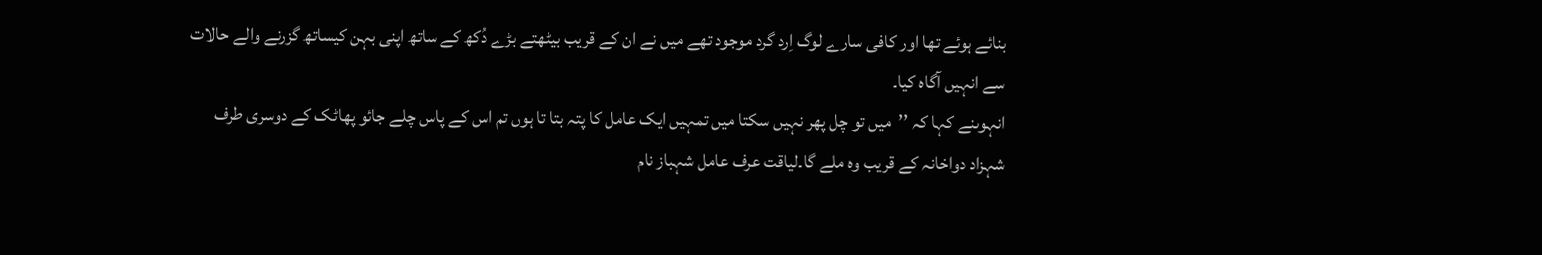بنائے ہوئے تھا اور کافی سارے لوگ اِرد گرد موجود تھے میں نے ان کے قریب بیٹھتے بڑے دُکھ کے ساتھ اپنی بہن کیساتھ گزرنے والے حالات سے انہیں آگاہ کیا۔
انہوںنے کہا کہ ’’میں تو چل پھر نہیں سکتا میں تمہیں ایک عامل کا پتہ بتا تا ہوں تم اس کے پاس چلے جائو پھاٹک کے دوسری طرف شہزاد دواخانہ کے قریب وہ ملے گا۔لیاقت عرف عامل شہباز نام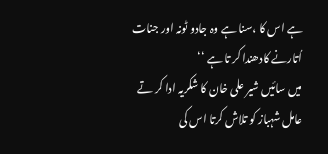ہے اس کا ،سنا ہے وہ جادو ٹونہ اور جنات اُتارنے کادھندا کر تا ہے ‘‘
میں سائیں شیر علی خان کا شکریہ ادا کر تے عامل شہباز کو تلاش کرتا اس کی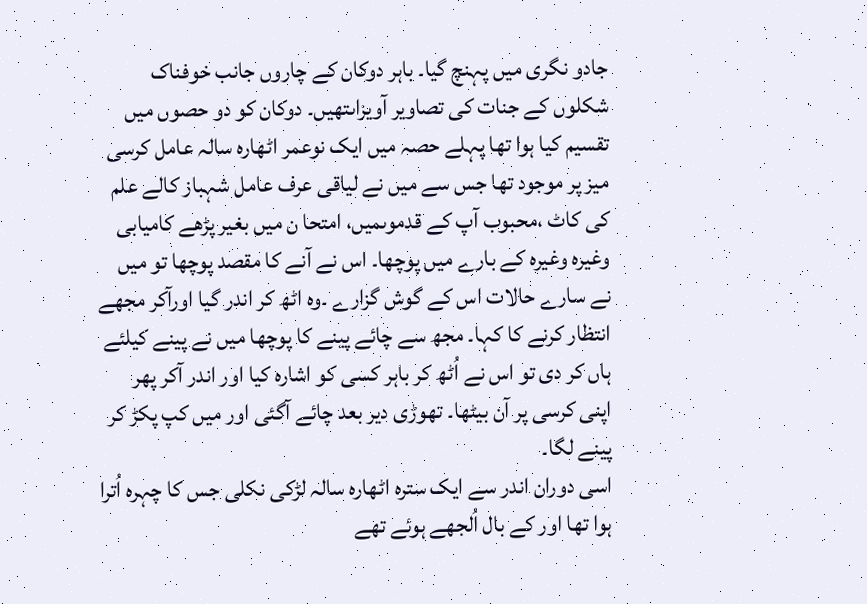جادو نگری میں پہنچ گیا۔ باہر دوکان کے چاروں جانب خوفناک شکلوں کے جنات کی تصاویر آویزاںتھیں۔ دوکان کو دو حصوں میں تقسیم کیا ہوا تھا پہلے حصہ میں ایک نوعمر اٹھارہ سالہ عامل کرسی میز پر موجود تھا جس سے میں نے لیاقی عرف عامل شہباز کالے علم کی کاٹ ،محبوب آپ کے قدموںمیں، امتحا ن میں بغیر پڑھے کامیابی وغیرہ وغیرہ کے بارے میں پوچھا۔ اس نے آنے کا مقصد پوچھا تو میں نے سارے حالات اس کے گوش گزارے ۔وہ اٹھ کر اندر گیا اورآکر مجھے انتظار کرنے کا کہا۔ مجھ سے چائے پینے کا پوچھا میں نے پینے کیلئے ہاں کر دی تو اس نے اُٹھ کر باہر کسی کو اشارہ کیا اور اندر آکر پھر اپنی کرسی پر آن بیٹھا۔ تھوڑی دیر بعد چائے آگئی اور میں کپ پکڑ کر پینے لگا۔
اسی دوران اندر سے ایک سترہ اٹھارہ سالہ لڑکی نکلی جس کا چہرہ اُترا ہوا تھا اور کے بال اُلجھے ہوئے تھے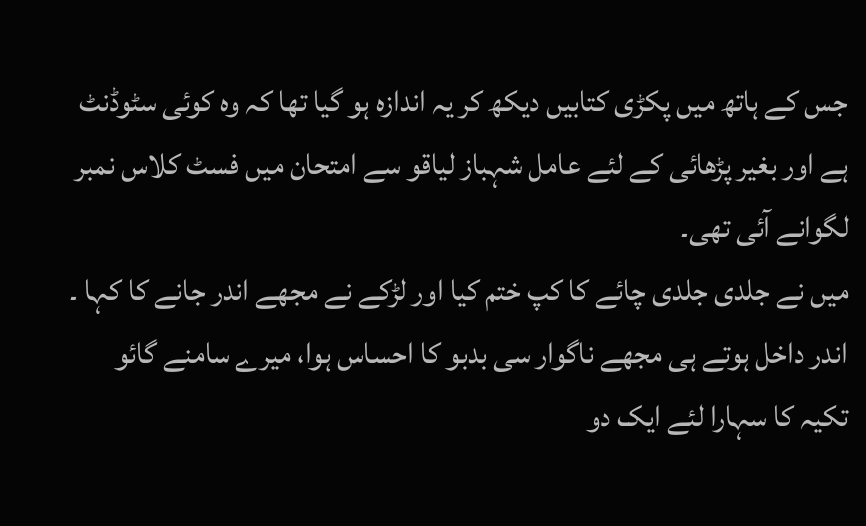جس کے ہاتھ میں پکڑی کتابیں دیکھ کر یہ اندازہ ہو گیا تھا کہ وہ کوئی سٹوڈنٹ ہے اور بغیر پڑھائی کے لئے عامل شہباز لیاقو سے امتحان میں فسٹ کلاس نمبر لگوانے آئی تھی۔
میں نے جلدی جلدی چائے کا کپ ختم کیا اور لڑکے نے مجھے اندر جانے کا کہا ۔ اندر داخل ہوتے ہی مجھے ناگوار سی بدبو کا احساس ہوا، میرے سامنے گائو تکیہ کا سہارا لئے ایک دو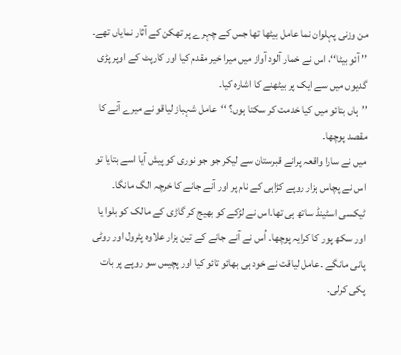من وزنی پہلوان نما عامل بیٹھا تھا جس کے چہرے پر تھکن کے آثار نمایاں تھے۔
’’ آئو بیٹا‘‘، اس نے خمار آلود آواز میں میرا خیر مقدم کیا اور کارپٹ کے اوپر پڑی گدیوں میں سے ایک پر بیٹھنے کا اشارہ کیا۔
’’ہاں بتائو میں کیا خدمت کر سکتا ہوں؟ ‘‘عامل شہباز لیاقو نے میرے آنے کا مقصد پوچھا۔
میں نے سارا واقعہ پرانے قبرستان سے لیکر جو جو نوری کو پیش آیا اسے بتایا تو اس نے پچاس ہزار روپے کڑاہی کے نام پر اور آنے جانے کا خرچہ الگ مانگا۔
ٹیکسی اسٹینڈ ساتھ ہی تھا۔اس نے لڑکے کو بھیج کر گاڑی کے مالک کو بلوا یا اور سکھ پور کا کرایہ پوچھا۔ اُس نے آنے جانے کے تین ہزار علاوہ پٹرول اور روٹی پانی مانگے ۔عامل لیاقت نے خود ہی بھائو تائو کیا اور پچیس سو روپے پر بات پکی کرلی۔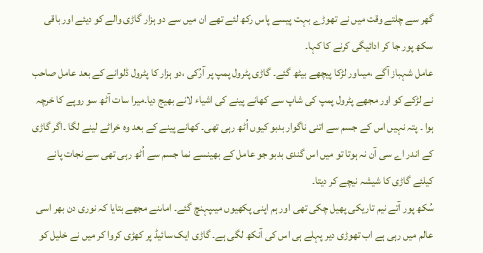گھر سے چلتے وقت میں نے تھوڑے بہت پیسے پاس رکھ لئے تھے ان میں سے دو ہزار گاڑی والے کو دیئے اور باقی سکھ پور جا کر ادائیگی کرنے کا کہا۔
عامل شہباز آگے ،میںاور لڑکا پیچھے بیٹھ گئے۔ گاڑی پٹرول پمپ پر آرُکی ،دو ہزار کا پٹرول ڈلوانے کے بعد عامل صاحب نے لڑکے کو اور مجھے پٹرول پمپ کی شاپ سے کھانے پینے کی اشیاء لانے بھیج دیا۔میرا سات آٹھ سو روپے کا خرچہ ہوا ۔ پتہ نہیں اس کے جسم سے اتنی ناگوار بدبو کیوں اُٹھ رہی تھی۔ کھانے پینے کے بعد وہ خراٹے لینے لگا ۔اگر گاڑی کے اندر اے سی آن نہ ہوتا تو میں اس گندی بدبو جو عامل کے بھینسے نما جسم سے اُٹھ رہی تھی سے نجات پانے کیلئے گاڑی کا شیشہ نیچے کر دیتا۔
سُکھ پور آتے نیم تاریکی پھیل چکی تھی اور ہم اپنی پکھیوں میںپہنچ گئے۔ اماںنے مجھے بتایا کہ نوری دن بھر اسی عالم میں رہی ہے اب تھوڑی دیر پہلے ہی اس کی آنکھ لگی ہے۔ گاڑی ایک سائیڈ پر کھڑی کروا کر میں نے خلیل کو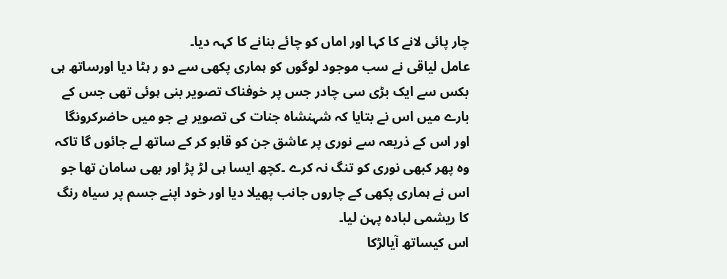چار پائی لانے کا کہا اور اماں کو چائے بنانے کا کہہ دیا۔
عامل لیاقی نے سب موجود لوگوں کو ہماری پکھی سے دو ر ہٹا دیا اورساتھ ہی بکس سے ایک بڑی سی چادر جس پر خوفناک تصویر بنی ہوئی تھی جس کے بارے میں اس نے بتایا کہ شہنشاہ جنات کی تصویر ہے جو میں حاضرکرونگا اور اس کے ذریعہ سے نوری پر عاشق جن کو قابو کر کے ساتھ لے جائوں گا تاکہ وہ پھر کبھی نوری کو تنگ نہ کرے ۔کچھ ایسا ہی لڑ پڑ اور بھی سامان تھا جو اس نے ہماری پکھی کے چاروں جانب پھیلا دیا اور خود اپنے جسم پر سیاہ رنگ کا ریشمی لبادہ پہن لیا۔
اس کیساتھ آیالڑکا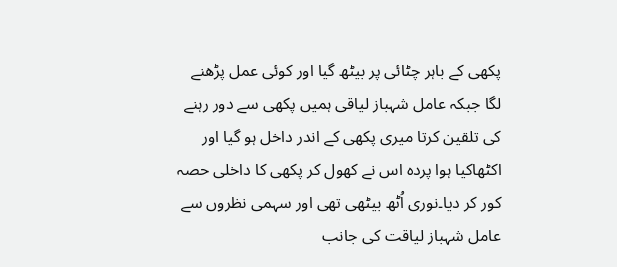پکھی کے باہر چٹائی پر بیٹھ گیا اور کوئی عمل پڑھنے لگا جبکہ عامل شہباز لیاقی ہمیں پکھی سے دور رہنے کی تلقین کرتا میری پکھی کے اندر داخل ہو گیا اور اکٹھاکیا ہوا پردہ اس نے کھول کر پکھی کا داخلی حصہ کور کر دیا۔نوری اُٹھ بیٹھی تھی اور سہمی نظروں سے عامل شہباز لیاقت کی جانب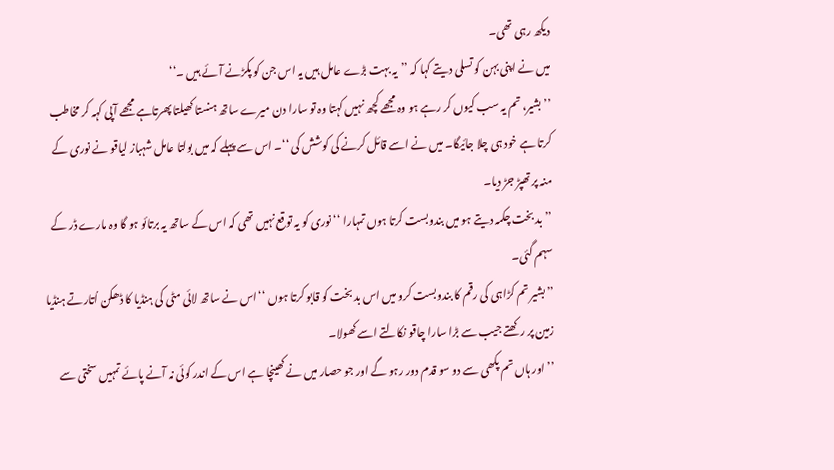دیکھ رہی تھی۔
میں نے اپنی بہن کو تسلی دیتے کہا کہ ’’یہ بہت بڑے عامل ہیں یہ اس جن کو پکڑنے آئے ہیں ۔‘‘
’’بشیر، تم یہ سب کیوں کر رہے ہو وہ مجھے کچھ نہیں کہتا وہ تو سارا دن میرے ساتھ ہنستا کھیلتا پھرتاہے مجھے آپی کہہ کر مخاطب کرتا ہے خود ہی چلا جائیگا۔ میں نے اسے قائل کرنے کی کوشش کی ‘‘۔ اس سے پہلے کہ میں بولتا عامل شہباز لیاقو نے نوری کے منہ پر تھپڑ جڑ دیا۔
’’ بد بخت چکمہ دیتے ہو میں بندوبست کرتا ہوں تمہارا ‘‘نوری کو یہ توقع نہیں تھی کہ اس کے ساتھ یہ برتائو ہو گا وہ مارے ڈر کے سہم گئی۔
’’بشیر تم کڑاہی کی رقم کا بندوبست کرو میں اس بد بخت کو قابو کرتا ہوں ‘‘اس نے ساتھ لائی مٹی کی ہنڈیا کا ڈھکن اُتارتے ہنڈیا زمین پر رکھتے جیب سے بڑا سارا چاقو نکالتے اسے کھولا۔
’’اور ہاں تم پکھی سے دو سو قدم دور رہو گے اور جو حصار میں نے کھینچا ہے اس کے اندر کوئی نہ آنے پائے تمہیں سختی سے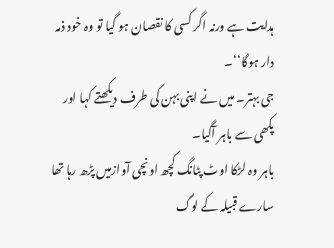ہدایت ہے ورنہ اگر کسی کا نقصان ہو گیا تو وہ خود ذمہ دار ہوگا‘‘۔
جی بہتر۔ میں نے اپنی بہن کی طرف دیکھتے کہا اور پکھی سے باہر آگیا۔
باہر وہ لڑکا اوٹ پٹانگ کچھ اونچی آوازمیں پڑھ رہا تھا سارے قبیلہ کے لوگ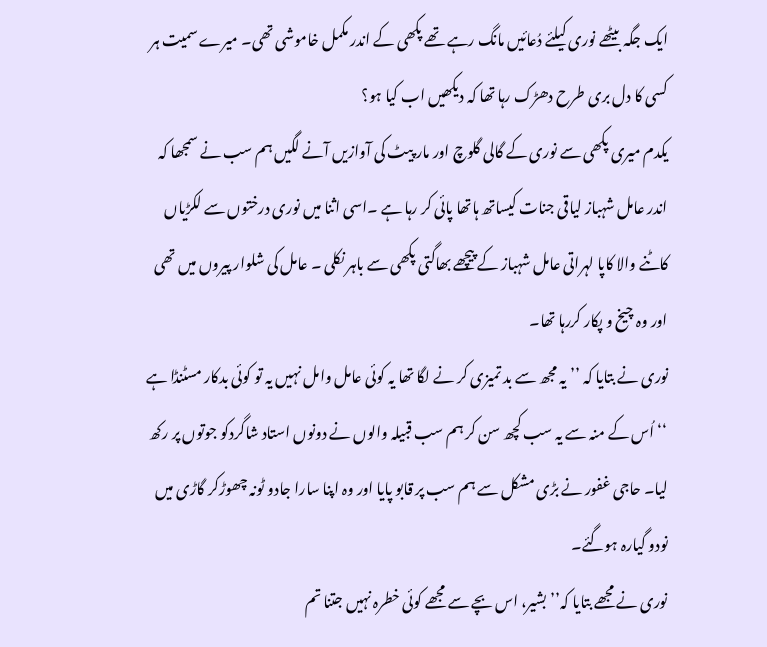ایک جگہ بیٹھے نوری کیلئے دُعائیں مانگ رہے تھے پکھی کے اندر مکمل خاموشی تھی۔ میرے سمیت ہر کسی کا دل بری طرح دھڑک رہا تھا کہ دیکھیں اب کیا ہو؟
یکدم میری پکھی سے نوری کے گالی گلوچ اور مار پیٹ کی آوازیں آنے لگیں ہم سب نے سمجھا کہ اندر عامل شہباز لیاقی جنات کیساتھ ہاتھا پائی کر رہا ہے ۔اسی اثنا میں نوری درختوں سے لکڑیاں کاٹنے والا کاپا لہراتی عامل شہباز کے پیچھے بھاگتی پکھی سے باہر نکلی ۔ عامل کی شلوار پیروں میں تھی اور وہ چیخ و پکار کررہا تھا۔
نوری نے بتایا کہ ’’یہ مجھ سے بد تمیزی کر نے لگا تھا یہ کوئی عامل وامل نہیں یہ تو کوئی بدکار مسٹنڈا ہے ‘‘اُس کے منہ سے یہ سب کچھ سن کر ہم سب قبیلہ والوں نے دونوں استاد شاگردکو جوتوں پر رکھ لیا۔ حاجی غفور نے بڑی مشکل سے ہم سب پر قابو پایا اور وہ اپنا سارا جادو ٹونہ چھوڑکر گاڑی میں نودو گیارہ ہوگئے۔
نوری نے مجھے بتایا کہ’’ بشیر، اس بچے سے مجھے کوئی خطرہ نہیں جتنا تم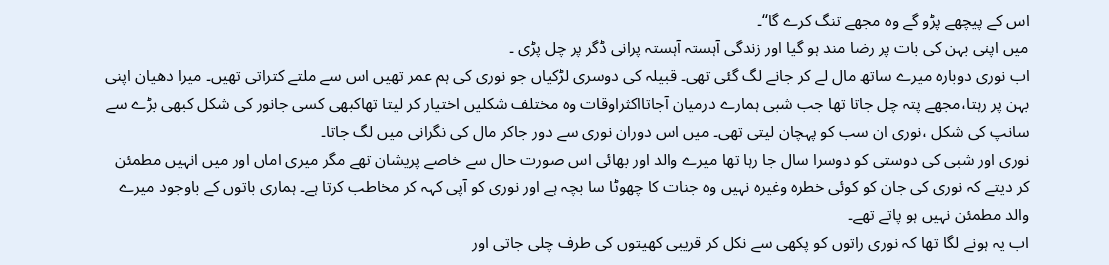اس کے پیچھے پڑو گے وہ مجھے تنگ کرے گا‘‘۔
میں اپنی بہن کی بات پر رضا مند ہو گیا اور زندگی آہستہ آہستہ پرانی ڈگر پر چل پڑی ۔
اب نوری دوبارہ میرے ساتھ مال لے کر جانے لگ گئی تھی۔ قبیلہ کی دوسری لڑکیاں جو نوری کی ہم عمر تھیں اس سے ملتے کتراتی تھیں۔ میرا دھیان اپنی بہن پر رہتا،مجھے پتہ چل جاتا تھا جب شبی ہمارے درمیان آجاتااکثراوقات وہ مختلف شکلیں اختیار کر لیتا تھاکبھی کسی جانور کی شکل کبھی بڑے سے سانپ کی شکل ،نوری ان سب کو پہچان لیتی تھی۔ میں اس دوران نوری سے دور جاکر مال کی نگرانی میں لگ جاتا۔
نوری اور شبی کی دوستی کو دوسرا سال جا رہا تھا میرے والد اور بھائی اس صورت حال سے خاصے پریشان تھے مگر میری اماں اور میں انہیں مطمئن کر دیتے کہ نوری کی جان کو کوئی خطرہ وغیرہ نہیں وہ جنات کا چھوٹا سا بچہ ہے اور نوری کو آپی کہہ کر مخاطب کرتا ہے۔ ہماری باتوں کے باوجود میرے والد مطمئن نہیں ہو پاتے تھے۔
اب یہ ہونے لگا تھا کہ نوری راتوں کو پکھی سے نکل کر قریبی کھیتوں کی طرف چلی جاتی اور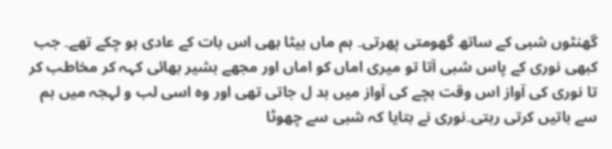گھنٹوں شبی کے ساتھ گھومتی پھرتی۔ ہم ماں بیٹا بھی اس بات کے عادی ہو چکے تھے۔ جب کبھی نوری کے پاس شبی آتا تو میری اماں کو اماں اور مجھے بشیر بھائی کہہ کر مخاطب کر تا نوری کی آواز اس وقت بچے کی آواز میں بد ل جاتی تھی اور وہ اسی لب و لہجہ میں ہم سے باتیں کرتی رہتی۔نوری نے بتایا کہ شبی سے چھوٹا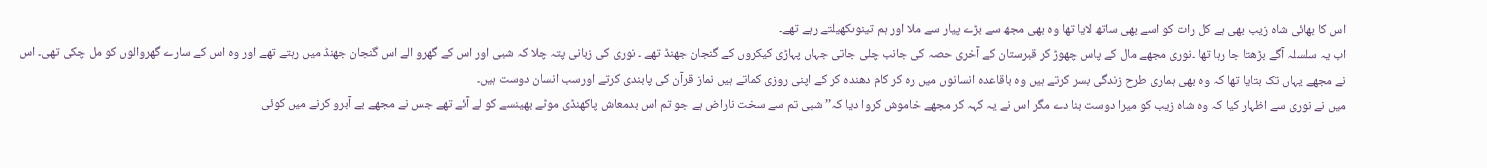اس کا بھائی شاہ زیب بھی ہے کل رات کو اسے بھی ساتھ لایا تھا وہ بھی مجھ سے بڑے پیار سے ملا اور ہم تینوںکھیلتے رہے تھے۔
اب یہ سلسلہ آگے بڑھتا جا رہا تھا ۔نوری مجھے مال کے پاس چھوڑ کر قبرستان کے آخری حصہ کی جانب چلی جاتی جہاں پہاڑی کیکروں کے گنجان جھنڈ تھے ۔ نوری کی زبانی پتہ چلا کہ شبی اور اس کے گھرو الے اس گنجان جھنڈ میں رہتے تھے اور وہ اس کے سارے گھروالوں کو مل چکی تھی۔ اس نے مجھے یہاں تک بتایا تھا کہ وہ بھی ہماری طرح زندگی بسر کرتے ہیں وہ باقاعدہ انسانوں میں رہ کر کام دھندہ کر کے اپنی روزی کماتے ہیں نماز قرآن کی پابندی کرتے اورسب انسان دوست ہیں۔
میں نے نوری سے اظہار کیا کہ وہ شاہ زیب کو میرا دوست بنا دے مگر اس نے یہ کہہ کر مجھے خاموش کروا دیا کہ’’ شبی تم سے سخت ناراض ہے جو تم اس بدمعاش پاکھنڈی موٹے بھینسے کو لے آئے تھے جس نے مجھے بے آبرو کرنے میں کوئی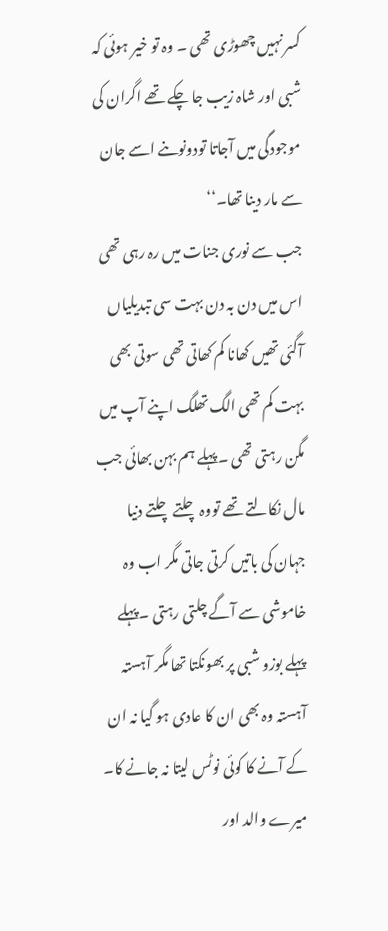کسر نہیں چھوڑی تھی ۔ وہ تو خیر ہوئی کہ شبی اور شاہ زیب جا چکے تھے اگران کی موجودگی میں آجاتا تودونوںنے اسے جان سے مار دینا تھا۔‘‘
جب سے نوری جنات میں رہ رہی تھی اس میں دن بہ دن بہت سی تبدیلیاں آگئی تھیں کھانا کم کھاتی تھی سوتی بھی بہت کم تھی الگ تھلگ اپنے آپ میں مگن رہتی تھی ۔پہلے ہم بہن بھائی جب مال نکالتے تھے تووہ چلتے چلتے دنیا جہان کی باتیں کرتی جاتی مگر اب وہ خاموشی سے آگے چلتی رہتی ۔پہلے پہلے بوزو شبی پر بھونکتا تھا مگر آہستہ آہستہ وہ بھی ان کا عادی ہو گیا نہ ان کے آنے کا کوئی نوٹس لیتا نہ جانے کا۔
میرے والد اور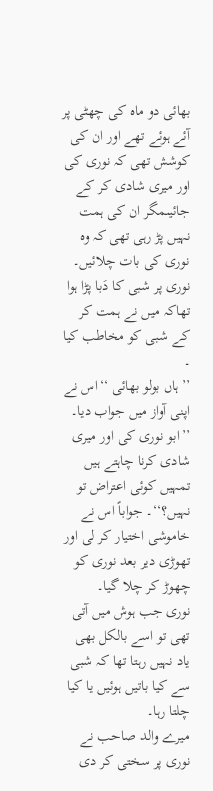بھائی دو ماہ کی چھٹی پر آئے ہوئے تھے اور ان کی کوشش تھی کہ نوری کی اور میری شادی کر کے جائیںمگر ان کی ہمت نہیں پڑ رہی تھی کہ وہ نوری کی بات چلائیں۔ نوری پر شبی کا دَبا پڑا ہوا تھاکہ میں نے ہمت کر کے شبی کو مخاطب کیا ۔
’’ہاں بولو بھائی ‘‘اس نے اپنی آواز میں جواب دیا۔
’’ابو نوری کی اور میری شادی کرنا چاہتے ہیں تمہیں کوئی اعتراض تو نہیں؟‘‘۔ جواباً اس نے خاموشی اختیار کر لی اور تھوڑی دیر بعد نوری کو چھوڑ کر چلا گیا۔
نوری جب ہوش میں آتی تھی تو اسے بالکل بھی یاد نہیں رہتا تھا کہ شبی سے کیا باتیں ہوئیں یا کیا چلتا رہا۔
میرے والد صاحب نے نوری پر سختی کر دی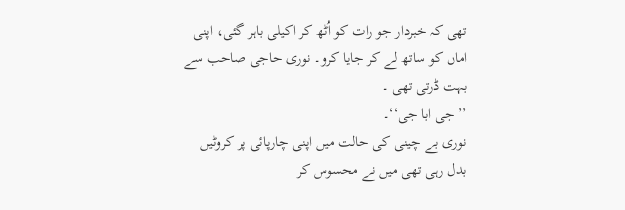تھی کہ خبردار جو رات کو اُٹھ کر اکیلی باہر گئی، اپنی اماں کو ساتھ لے کر جایا کرو۔ نوری حاجی صاحب سے بہت ڈرتی تھی ۔
’’ جی ابا جی‘‘۔
نوری بے چینی کی حالت میں اپنی چارپائی پر کروٹیں بدل رہی تھی میں نے محسوس کر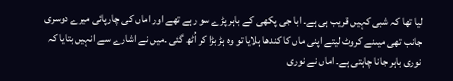لیا تھا کہ شبی کہیں قریب ہی ہے۔ ابا جی پکھی کے باہر پڑے سو رہے تھے اور اماں کی چارپائی میرے دوسری جانب تھی میںنے کروٹ لیتے اپنی ماں کا کندھا ہلایا تو وہ ہڑ بڑا کر اُٹھ گئی ۔میں نے اشارے سے انہیں بتایا کہ نوری باہر جانا چاہتی ہے۔ اماں نے نوری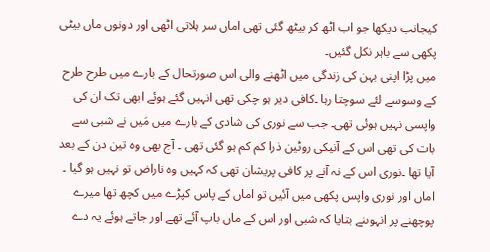کیجانب دیکھا جو اب اٹھ کر بیٹھ گئی تھی اماں سر ہلاتی اٹھی اور دونوں ماں بیٹی پکھی سے باہر نکل گئیں۔
میں پڑا اپنی بہن کی زندگی میں اٹھنے والی اس صورتحال کے بارے میں طرح طرح کے وسوسے لئے سوچتا رہا ۔کافی دیر ہو چکی تھی انہیں گئے ہوئے ابھی تک ان کی واپسی نہیں ہوئی تھی۔ جب سے نوری کی شادی کے بارے میں مَیں نے شبی سے بات کی تھی اس کے آنیکی روٹین ذرا کم کم ہو گئی تھی ۔ آج بھی وہ تین دن کے بعد آیا تھا ۔نوری اس کے نہ آنے پر کافی پریشان تھی کہ کہیں وہ ناراض تو نہیں ہو گیا ۔ اماں اور نوری واپس پکھی میں آئیں تو اماں کے پاس کپڑے میں کچھ تھا میرے پوچھنے پر انہوںنے بتایا کہ شبی اور اس کے ماں باپ آئے تھے اور جاتے ہوئے یہ دے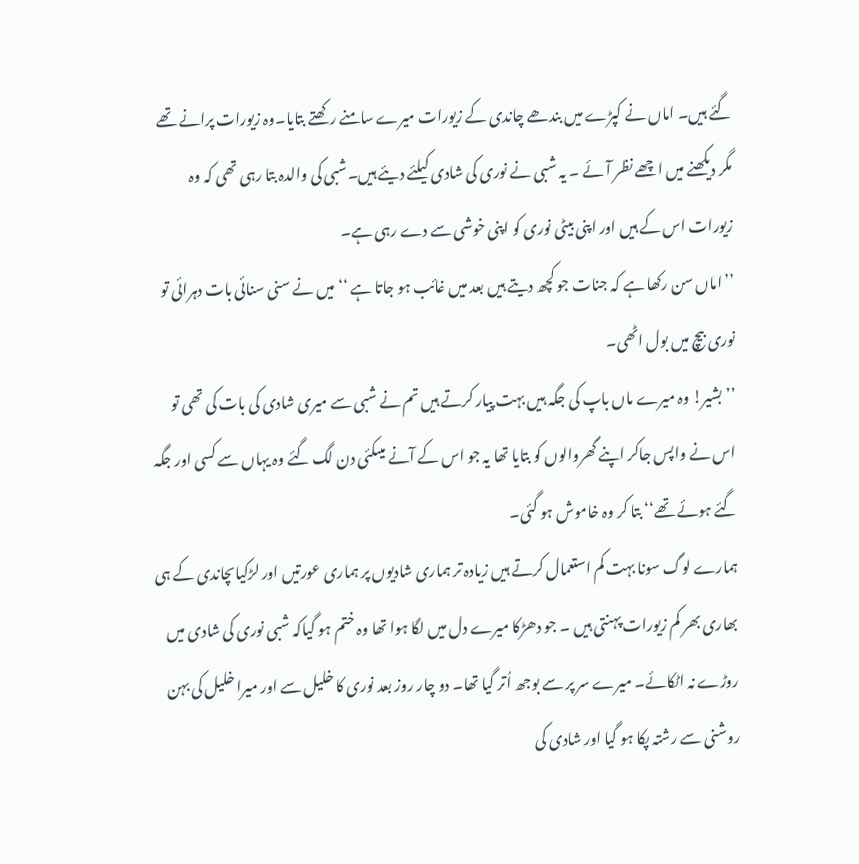گئے ہیں۔ اماں نے کپڑے میں بندھے چاندی کے زیورات میرے سامنے رکھتے بتایا۔وہ زیورات پرانے تھے مگر دیکھنے میں اچھے نظر آئے ۔ یہ شبی نے نوری کی شادی کیلئے دیئے ہیں۔شبی کی والدہ بتا رہی تھی کہ وہ زیورات اس کے ہیں اور اپنی بیٹی نوری کو اپنی خوشی سے دے رہی ہے۔
’’اماں سن رکھا ہے کہ جنات جو کچھ دیتے ہیں بعد میں غائب ہو جاتا ہے ‘‘میں نے سنی سنائی بات دہرائی تو نوری بیچ میں بول اٹھی۔
’’ بشیر! وہ میرے ماں باپ کی جگہ ہیں بہت پیار کرتے ہیں تم نے شبی سے میری شادی کی بات کی تھی تو اس نے واپس جاکر اپنے گھروالوں کو بتایا تھا یہ جو اس کے آنے میںکئی دن لگ گئے وہ یہاں سے کسی اور جگہ گئے ہوئے تھے‘‘ بتا کر وہ خاموش ہو گئی۔
ہمارے لوگ سونا بہت کم استعمال کرتے ہیں زیادہ تر ہماری شادیوں پر ہماری عورتیں اور لڑکیاںچاندی کے ہی بھاری بھر کم زیورات پہنتی ہیں ۔ جو دھڑکا میرے دل میں لگا ہوا تھا وہ ختم ہو گیاکہ شبی نوری کی شادی میں روڑے نہ اٹکائے۔ میرے سر پر سے بوجھ اُتر گیا تھا۔ دو چار روز بعد نوری کا خلیل سے اور میرا خلیل کی بہن روشنی سے رشتہ پکا ہو گیا اور شادی کی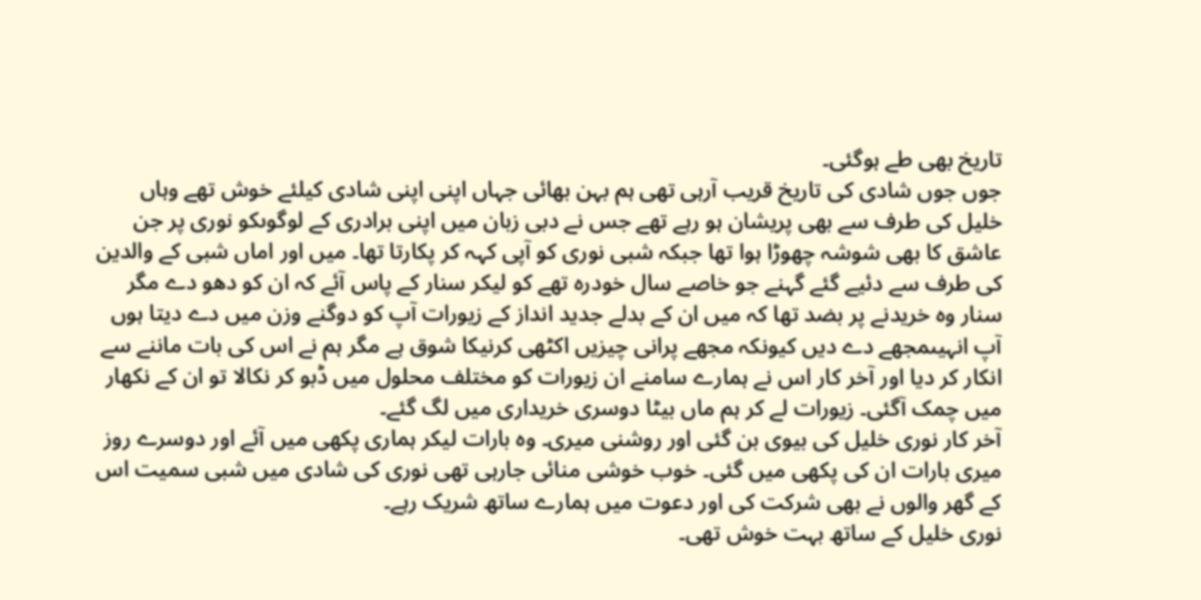تاریخ بھی طے ہوگئی۔
جوں جوں شادی کی تاریخ قریب آرہی تھی ہم بہن بھائی جہاں اپنی اپنی شادی کیلئے خوش تھے وہاں خلیل کی طرف سے بھی پریشان ہو رہے تھے جس نے دبی زبان میں اپنی برادری کے لوگوںکو نوری پر جن عاشق کا بھی شوشہ چھوڑا ہوا تھا جبکہ شبی نوری کو آپی کہہ کر پکارتا تھا۔ میں اور اماں شبی کے والدین کی طرف سے دئیے گئے گہنے جو خاصے سال خودرہ تھے کو لیکر سنار کے پاس آئے کہ ان کو دھو دے مگر سنار وہ خریدنے پر بضد تھا کہ میں ان کے بدلے جدید انداز کے زیورات آپ کو دوگنے وزن میں دے دیتا ہوں آپ انہیںمجھے دے دیں کیونکہ مجھے پرانی چیزیں اکٹھی کرنیکا شوق ہے مگر ہم نے اس کی بات ماننے سے انکار کر دیا اور آخر کار اس نے ہمارے سامنے ان زیورات کو مختلف محلول میں ڈبو کر نکالا تو ان کے نکھار میں چمک آگئی۔ زیورات لے کر ہم ماں بیٹا دوسری خریداری میں لگ گئے۔
آخر کار نوری خلیل کی بیوی بن گئی اور روشنی میری۔ وہ بارات لیکر ہماری پکھی میں آئے اور دوسرے روز میری بارات ان کی پکھی میں گئی۔ خوب خوشی منائی جارہی تھی نوری کی شادی میں شبی سمیت اس کے گھر والوں نے بھی شرکت کی اور دعوت میں ہمارے ساتھ شریک رہے۔
نوری خلیل کے ساتھ بہت خوش تھی۔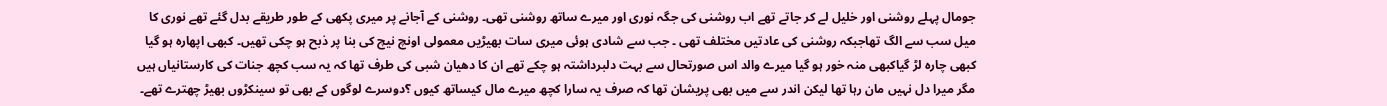جومال پہلے روشنی اور خلیل لے کر جاتے تھے اب روشنی کی جگہ نوری اور میرے ساتھ روشنی تھی۔ روشنی کے آجانے پر میری پکھی کے طور طریقے بدل گئے تھے نوری کا میل سب سے الگ تھاجبکہ روشنی کی عادتیں مختلف تھی ۔ جب سے شادی ہوئی میری سات بھیڑیں معمولی اونچ نیچ کی بنا پر ذبح ہو چکی تھیں۔ کبھی اپھارہ ہو گیا کبھی چارہ لڑ گیاکبھی منہ خور ہو گیا میرے والد اس صورتحال سے بہت دلبرداشتہ ہو چکے تھے ان کا دھیان شبی کی طرف تھا کہ یہ سب کچھ جنات کی کارستانیاں ہیں مگر میرا دل نہیں مان رہا تھا لیکن اندر سے میں بھی پریشان تھا کہ صرف یہ سارا کچھ میرے مال کیساتھ کیوں ؟دوسرے لوگوں کے بھی تو سینکڑوں بھیڑ چھترے تھے۔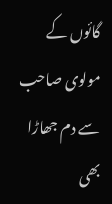گائوں کے مولوی صاحب سے دم جھاڑا بھی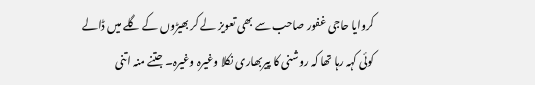کروایا حاجی غفور صاحب سے بھی تعویز لے کر بھیڑوں کے گلے میں ڈالے کوئی کہہ رہا تھا کہ روشنی کا پیربھاری نکلا وغیرہ وغیرہ۔ جتنے منہ اتنی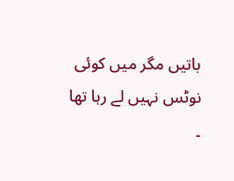باتیں مگر میں کوئی نوٹس نہیں لے رہا تھا ۔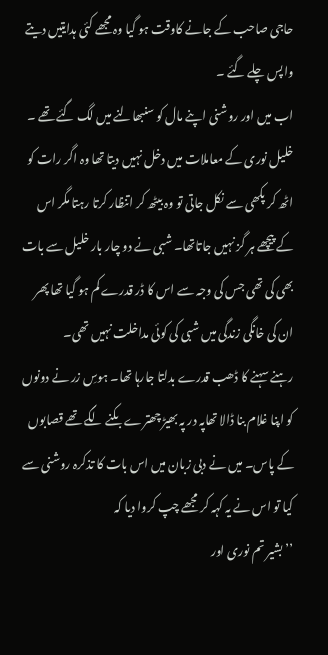حاجی صاحب کے جانے کاوقت ہو گیا وہ مجھے کئی ہدایتیں دیتے واپس چلے گئے ۔
اب میں اور روشنی اپنے مال کو سنبھالنے میں لگ گئے تھے ۔ خلیل نوری کے معاملات میں دخل نہیں دیتا تھا وہ اگر رات کو اٹھ کر پکھی سے نکل جاتی تو وہ بیٹھ کر اتنظار کرتا رہتا مگر اس کے پیچھے ہر گز نہیں جاتاتھا۔ شبی نے دو چار بار خلیل سے بات بھی کی تھی جس کی وجہ سے اس کا ڈر قدرے کم ہو گیا تھا پھر ان کی خانگی زندگی میں شبی کی کوئی مداخلت نہیں تھی۔
رہنے سہنے کا ڈھب قدرے بدلتا جارہا تھا۔ ہوسِ زر نے دونوں کو اپنا غلام بنا ڈالا تھاپہ در پہ بھیڑ چھترے بکنے لگے تھے قصابوں کے پاس۔ میں نے دبی زبان میں اس بات کا تذکرہ روشنی سے کیا تو اس نے یہ کہہ کر مجھے چپ کروا دیا کہ
’’ بشیر تم نوری اور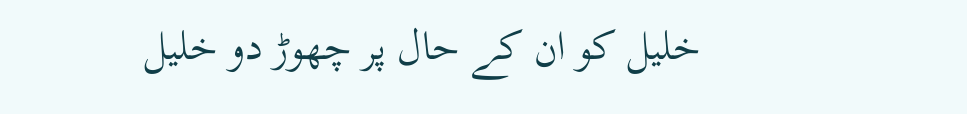خلیل کو ان کے حال پر چھوڑ دو خلیل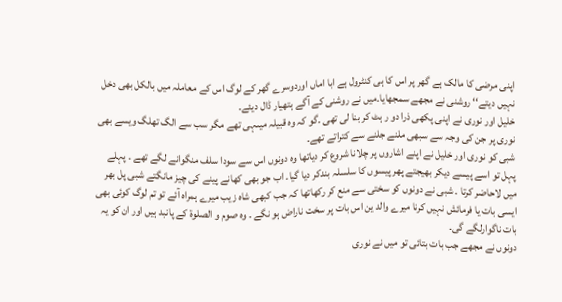اپنی مرضی کا مالک ہے گھر پر اس کا ہی کنٹرول ہے ابا اماں اوردوسرے گھر کے لوگ اس کے معاملہ میں بالکل بھی دخل نہیں دیتے‘‘ روشنی نے مجھے سمجھایا۔میں نے روشنی کے آگے ہتھیار ڈال دیئے۔
خلیل اور نوری نے اپنی پکھی ذرا دو ر ہٹ کر بنا لی تھی ۔گو کہ وہ قبیلہ میںہی تھے مگر سب سے الگ تھلگ ویسے بھی نوری پر جن کی وجہ سے سبھی ملنے جلنے سے کتراتے تھے۔
شبی کو نوری اور خلیل نے اپنے اشاروں پر چلانا شروع کر دیاتھا وہ دونوں اس سے سودا سلف منگوانے لگے تھے ۔ پہلے پہل تو اسے پیسے دیکر بھیجتے پھر پیسوں کا سلسلہ بندکر دیا گیا۔ اب جو بھی کھانے پینے کی چیز مانگتے شبی پل بھر میں لاحاضر کرتا ۔ شبی نے دونوں کو سختی سے منع کر رکھاتھا کہ جب کبھی شاہ زیب میرے ہمراہ آئے تو تم لوگ کوئی بھی ایسی بات یا فرمائش نہیں کرنا میرے والد ین اس بات پر سخت ناراض ہو نگے ۔ وہ صوم و الصلوۃ کے پانبد ہیں اور ان کو یہ بات ناگوارلگے گی۔
دونوں نے مجھے جب بات بتائی تو میں نے نوری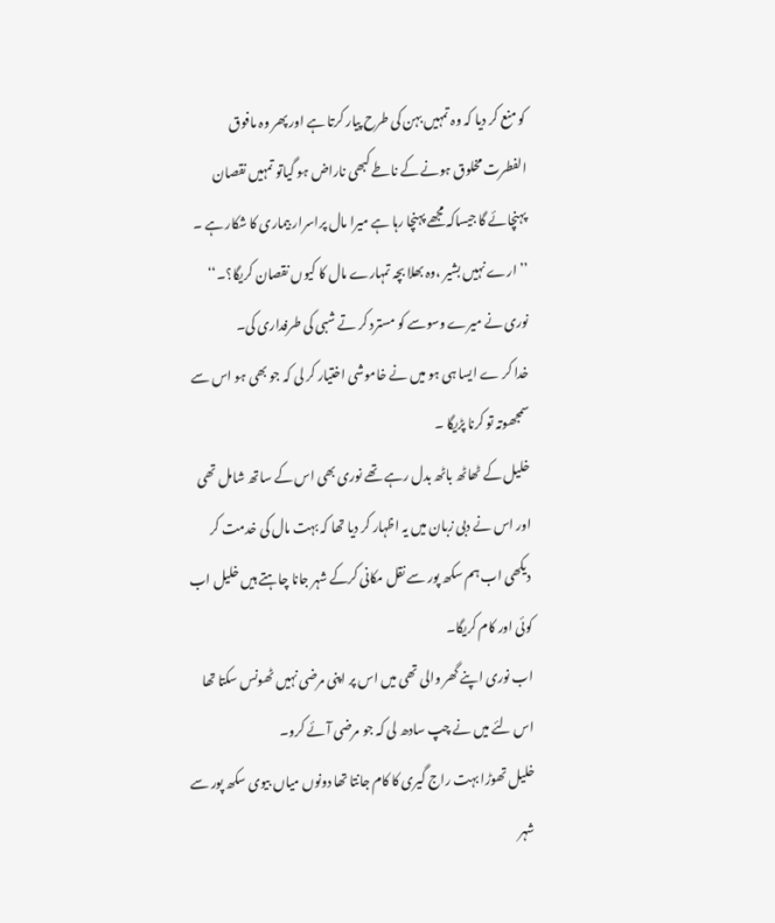کو منع کر دیا کہ وہ تمہیں بہن کی طرح پیار کرتا ہے اور پھر وہ مافوق الفطرت مخلوق ہونے کے ناطے کبھی ناراض ہو گیاتو تمہیں نقصان پہنچائے گا جیساکہ مجھے پہنچا رہا ہے میرا مال پراسرار بیماری کا شکار ہے ۔
’’ ارے نہیں بشیر ،وہ بھلا بچہ تمہارے مال کا کیوں نقصان کریگا؟۔‘‘ نوری نے میرے وسوسے کو مسترد کر تے شبی کی طرفداری کی۔
خدا کر ے ایسا ہی ہو میں نے خاموشی اختیار کر لی کہ جو بھی ہو اس سے سمجھوتہ تو کرنا پڑیگا ۔
خلیل کے ٹھاٹھ باٹھ بدل رہے تھے نوری بھی اس کے ساتھ شامل تھی اور اس نے دبی زبان میں یہ اظہار کر دیا تھا کہ بہت مال کی خدمت کر دیکھی اب ہم سکھ پور سے نقل مکانی کرکے شہر جانا چاہتے ہیں خلیل اب کوئی اور کام کریگا۔
اب نوری اپنے گھر والی تھی میں اس پر اپنی مرضی نہیں ٹھونس سکتا تھا اس لئے میں نے چپ سادھ لی کہ جو مرضی آئے کرو۔
خلیل تھوڑا بہت راج گیری کا کام جانتا تھا دونوں میاں بیوی سکھ پور سے شہر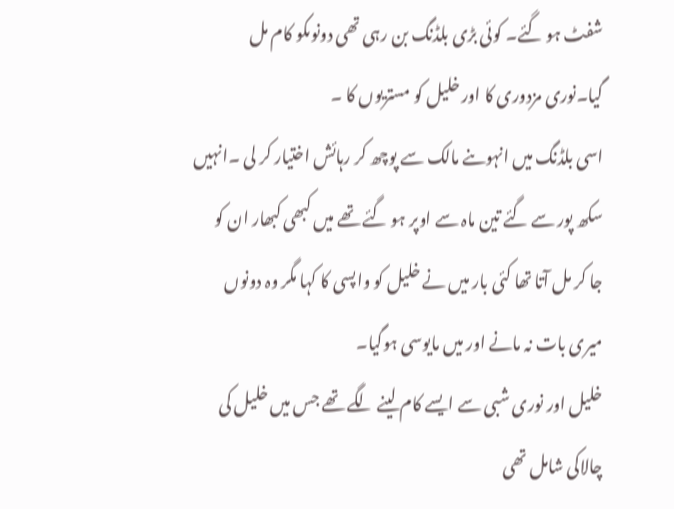شفٹ ہو گئے۔ کوئی بڑی بلڈنگ بن رہی تھی دونوںکو کام مل گیا۔نوری مزدوری کا اور خلیل کو مستریوں کا ۔
اسی بلڈنگ میں انہوںنے مالک سے پوچھ کر رہائش اختیار کر لی ۔انہیں سکھ پور سے گئے تین ماہ سے اوپر ہو گئے تھے میں کبھی کبھار ان کو جا کر مل آتا تھا کئی بار میں نے خلیل کو واپسی کا کہا مگر وہ دونوں میری بات نہ مانے اور میں مایوسی ہوگیا۔
خلیل اور نوری شبی سے ایسے کام لینے لگے تھے جس میں خلیل کی چالاکی شامل تھی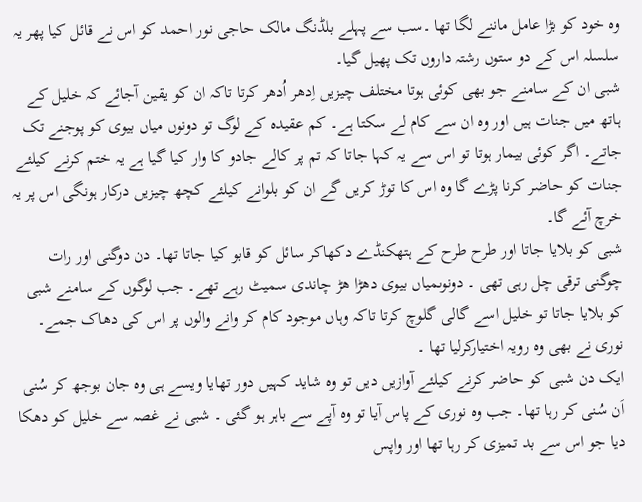وہ خود کو بڑا عامل ماننے لگا تھا ۔سب سے پہلے بلڈنگ مالک حاجی نور احمد کو اس نے قائل کیا پھر یہ سلسلہ اس کے دو ستوں رشتہ داروں تک پھیل گیا۔
شبی ان کے سامنے جو بھی کوئی ہوتا مختلف چیزیں اِدھر اُدھر کرتا تاکہ ان کو یقین آجائے کہ خلیل کے ہاتھ میں جنات ہیں اور وہ ان سے کام لے سکتا ہے۔ کم عقیدہ کے لوگ تو دونوں میاں بیوی کو پوجنے تک جاتے۔ اگر کوئی بیمار ہوتا تو اس سے یہ کہا جاتا کہ تم پر کالے جادو کا وار کیا گیا ہے یہ ختم کرنے کیلئے جنات کو حاضر کرنا پڑے گا وہ اس کا توڑ کریں گے ان کو بلوانے کیلئے کچھ چیزیں درکار ہونگی اس پر یہ خرچ آئے گا۔
شبی کو بلایا جاتا اور طرح طرح کے ہتھکنڈے دکھاکر سائل کو قابو کیا جاتا تھا۔ دن دوگنی اور رات چوگنی ترقی چل رہی تھی ۔ دونوںمیاں بیوی دھڑا ھڑ چاندی سمیٹ رہے تھے۔ جب لوگوں کے سامنے شبی کو بلایا جاتا تو خلیل اسے گالی گلوچ کرتا تاکہ وہاں موجود کام کر وانے والوں پر اس کی دھاک جمے۔ نوری نے بھی وہ رویہ اختیارکرلیا تھا ۔
ایک دن شبی کو حاضر کرنے کیلئے آوازیں دیں تو وہ شاید کہیں دور تھایا ویسے ہی وہ جان بوجھ کر سُنی اَن سُنی کر رہا تھا۔ جب وہ نوری کے پاس آیا تو وہ آپے سے باہر ہو گئی ۔ شبی نے غصہ سے خلیل کو دھکا دیا جو اس سے بد تمیزی کر رہا تھا اور واپس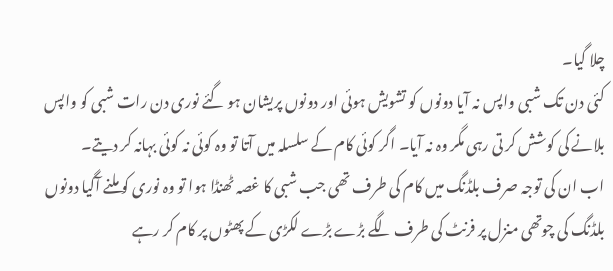چلا گیا۔
کئی دن تک شبی واپس نہ آیا دونوں کو تشویش ہوئی اور دونوں پریشان ہو گئے نوری دن رات شبی کو واپس بلانے کی کوشش کر تی رہی مگر وہ نہ آیا۔ اگر کوئی کام کے سلسلہ میں آتا تو وہ کوئی نہ کوئی بہانہ کر دیتے۔
اب ان کی توجہ صرف بلڈنگ میں کام کی طرف تھی جب شبی کا غصہ ٹھنڈا ہوا تو وہ نوری کو ملنے آگیا دونوں بلڈنگ کی چوتھی منزل پر فرنٹ کی طرف لگے بڑے بڑے لکڑی کے پھٹوں پر کام کر رہے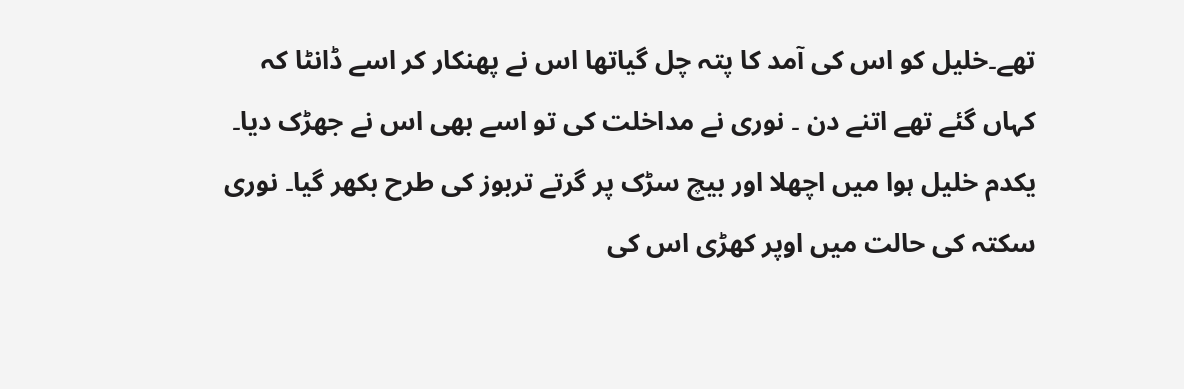تھے۔خلیل کو اس کی آمد کا پتہ چل گیاتھا اس نے پھنکار کر اسے ڈانٹا کہ کہاں گئے تھے اتنے دن ۔ نوری نے مداخلت کی تو اسے بھی اس نے جھڑک دیا۔
یکدم خلیل ہوا میں اچھلا اور بیچ سڑک پر گرتے تربوز کی طرح بکھر گیا۔ نوری سکتہ کی حالت میں اوپر کھڑی اس کی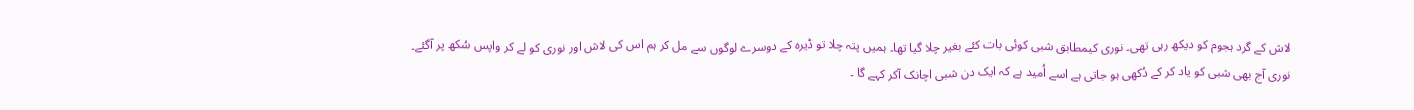لاش کے گرد ہجوم کو دیکھ رہی تھی۔ نوری کیمطابق شبی کوئی بات کئے بغیر چلا گیا تھا۔ ہمیں پتہ چلا تو ڈیرہ کے دوسرے لوگوں سے مل کر ہم اس کی لاش اور نوری کو لے کر واپس سُکھ پر آگئے۔
نوری آج بھی شبی کو یاد کر کے دُکھی ہو جاتی ہے اسے اُمید ہے کہ ایک دن شبی اچانک آکر کہے گا ۔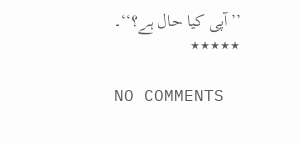’’آپی کیا حال ہے؟‘‘۔
٭٭٭٭٭

NO COMMENTS